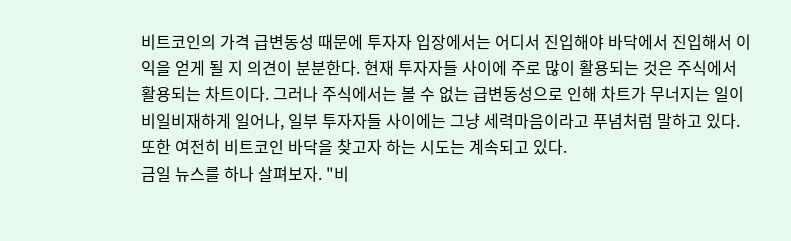비트코인의 가격 급변동성 때문에 투자자 입장에서는 어디서 진입해야 바닥에서 진입해서 이익을 얻게 될 지 의견이 분분한다. 현재 투자자들 사이에 주로 많이 활용되는 것은 주식에서 활용되는 차트이다. 그러나 주식에서는 볼 수 없는 급변동성으로 인해 차트가 무너지는 일이 비일비재하게 일어나, 일부 투자자들 사이에는 그냥 세력마음이라고 푸념처럼 말하고 있다. 또한 여전히 비트코인 바닥을 찾고자 하는 시도는 계속되고 있다.
금일 뉴스를 하나 살펴보자. "비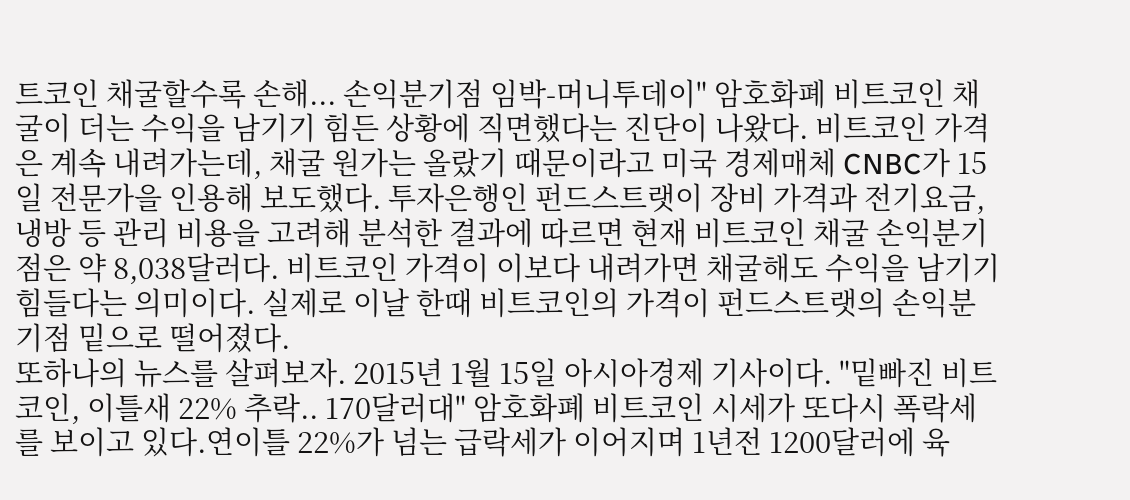트코인 채굴할수록 손해... 손익분기점 임박-머니투데이" 암호화폐 비트코인 채굴이 더는 수익을 남기기 힘든 상황에 직면했다는 진단이 나왔다. 비트코인 가격은 계속 내려가는데, 채굴 원가는 올랐기 때문이라고 미국 경제매체 CNBC가 15일 전문가을 인용해 보도했다. 투자은행인 펀드스트랫이 장비 가격과 전기요금, 냉방 등 관리 비용을 고려해 분석한 결과에 따르면 현재 비트코인 채굴 손익분기점은 약 8,038달러다. 비트코인 가격이 이보다 내려가면 채굴해도 수익을 남기기 힘들다는 의미이다. 실제로 이날 한때 비트코인의 가격이 펀드스트랫의 손익분기점 밑으로 떨어졌다.
또하나의 뉴스를 살펴보자. 2015년 1월 15일 아시아경제 기사이다. "밑빠진 비트코인, 이틀새 22% 추락.. 170달러대" 암호화폐 비트코인 시세가 또다시 폭락세를 보이고 있다.연이틀 22%가 넘는 급락세가 이어지며 1년전 1200달러에 육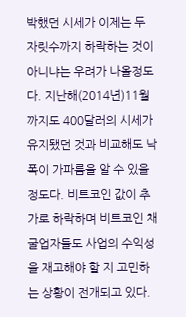박했던 시세가 이제는 두 자릿수까지 하락하는 것이 아니냐는 우려가 나올정도다. 지난해(2014년)11월까지도 400달러의 시세가 유지됐던 것과 비교해도 낙폭이 가파름을 알 수 있을 정도다. 비트코인 값이 추가로 하락하며 비트코인 채굴업자들도 사업의 수익성을 재고해야 할 지 고민하는 상황이 전개되고 있다.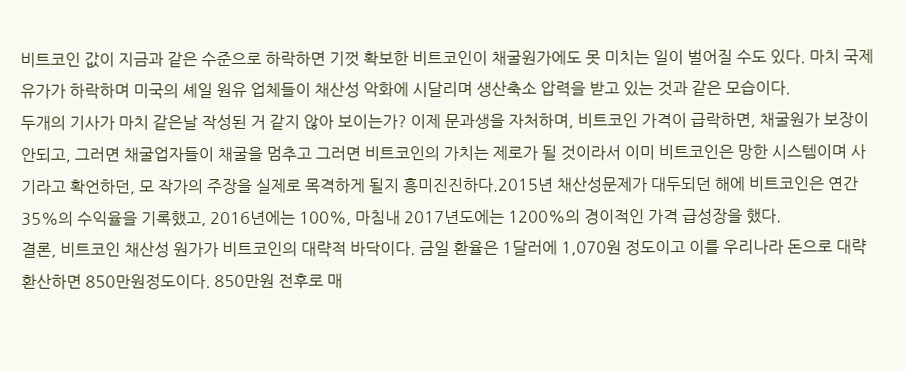비트코인 값이 지금과 같은 수준으로 하락하면 기껏 확보한 비트코인이 채굴원가에도 못 미치는 일이 벌어질 수도 있다. 마치 국제 유가가 하락하며 미국의 셰일 원유 업체들이 채산성 악화에 시달리며 생산축소 압력을 받고 있는 것과 같은 모습이다.
두개의 기사가 마치 같은날 작성된 거 같지 않아 보이는가? 이제 문과생을 자처하며, 비트코인 가격이 급락하면, 채굴원가 보장이 안되고, 그러면 채굴업자들이 채굴을 멈추고 그러면 비트코인의 가치는 제로가 될 것이라서 이미 비트코인은 망한 시스템이며 사기라고 확언하던, 모 작가의 주장을 실제로 목격하게 될지 흥미진진하다.2015년 채산성문제가 대두되던 해에 비트코인은 연간 35%의 수익율을 기록했고, 2016년에는 100%, 마침내 2017년도에는 1200%의 경이적인 가격 급성장을 했다.
결론, 비트코인 채산성 원가가 비트코인의 대략적 바닥이다. 금일 환율은 1달러에 1,070원 정도이고 이를 우리나라 돈으로 대략 환산하면 850만원정도이다. 850만원 전후로 매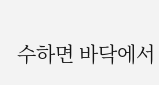수하면 바닥에서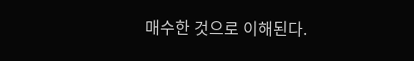매수한 것으로 이해된다.